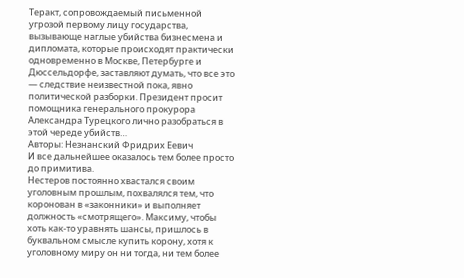Теракт, сопровождаемый письменной угрозой первому лицу государства, вызывающе наглые убийства бизнесмена и дипломата, которые происходят практически одновременно в Москве, Петербурге и Дюссельдорфе, заставляют думать, что все это — следствие неизвестной пока, явно политической разборки. Президент просит помощника генерального прокурора Александра Турецкого лично разобраться в этой череде убийств…
Авторы: Незнанский Фридрих Еевич
И все дальнейшее оказалось тем более просто до примитива.
Нестеров постоянно хвастался своим уголовным прошлым, похвалялся тем, что коронован в «законники» и выполняет должность «смотрящего». Максиму, чтобы хоть как-то уравнять шансы, пришлось в буквальном смысле купить корону, хотя к уголовному миру он ни тогда, ни тем более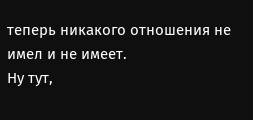теперь никакого отношения не имел и не имеет.
Ну тут,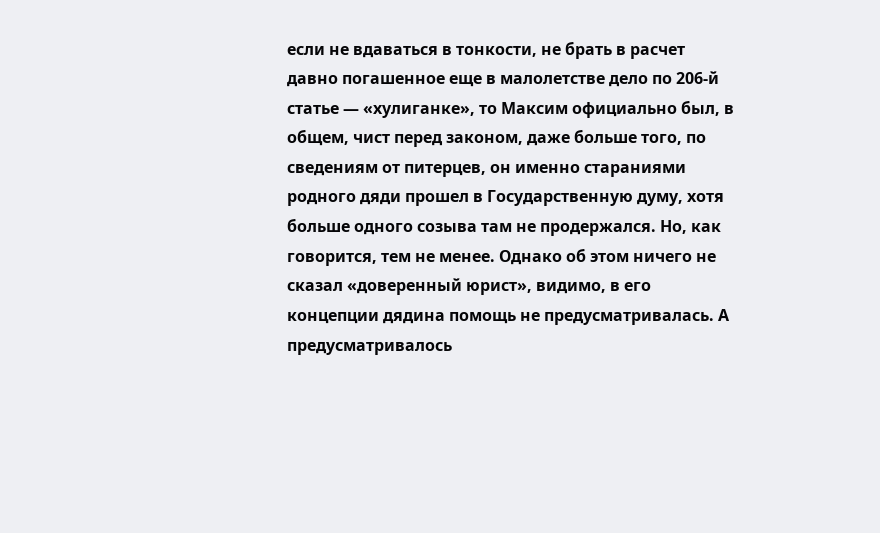если не вдаваться в тонкости, не брать в расчет давно погашенное еще в малолетстве дело по 206-й статье — «хулиганке», то Максим официально был, в общем, чист перед законом, даже больше того, по сведениям от питерцев, он именно стараниями родного дяди прошел в Государственную думу, хотя больше одного созыва там не продержался. Но, как говорится, тем не менее. Однако об этом ничего не сказал «доверенный юрист», видимо, в его концепции дядина помощь не предусматривалась. А предусматривалось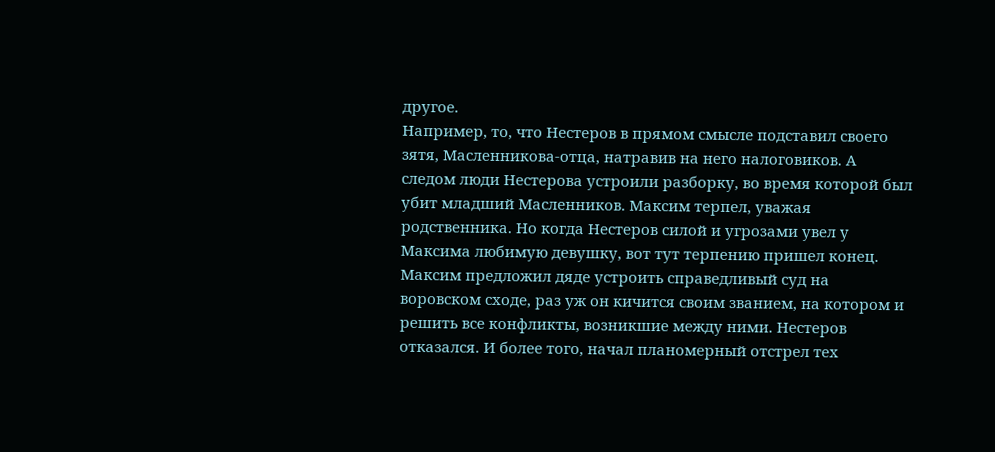другое.
Например, то, что Нестеров в прямом смысле подставил своего зятя, Масленникова-отца, натравив на него налоговиков. А следом люди Нестерова устроили разборку, во время которой был убит младший Масленников. Максим терпел, уважая родственника. Но когда Нестеров силой и угрозами увел у Максима любимую девушку, вот тут терпению пришел конец. Максим предложил дяде устроить справедливый суд на воровском сходе, раз уж он кичится своим званием, на котором и решить все конфликты, возникшие между ними. Нестеров отказался. И более того, начал планомерный отстрел тех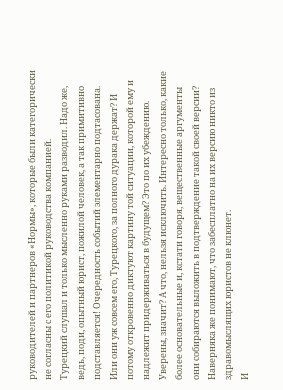руководителей и партнеров «Нормы», которые были категорически не согласны с его политикой руководства компанией.
Турецкий слушал и только мысленно руками разводил. Надо же, ведь, поди, опытный юрист, пожилой человек, а так примитивно подставляется! Очередность событий элементарно подтасована. Или они уж совсем его, Турецкого, за полного дурака держат? И потому откровенно диктуют картину той ситуации, которой ему и надлежит придерживаться в будущем? Это по их убеждению. Уверены, значит? А что, нельзя исключить. Интересно только, какие более основательные и, кстати говоря, вещественные аргументы они собираются выложить в подтверждение такой своей версии? Наверняка же понимают, что забесплатно на их версию никто из здравомыслящих юристов не клюнет.
И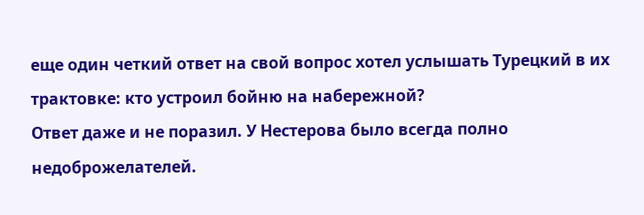еще один четкий ответ на свой вопрос хотел услышать Турецкий в их трактовке: кто устроил бойню на набережной?
Ответ даже и не поразил. У Нестерова было всегда полно недоброжелателей.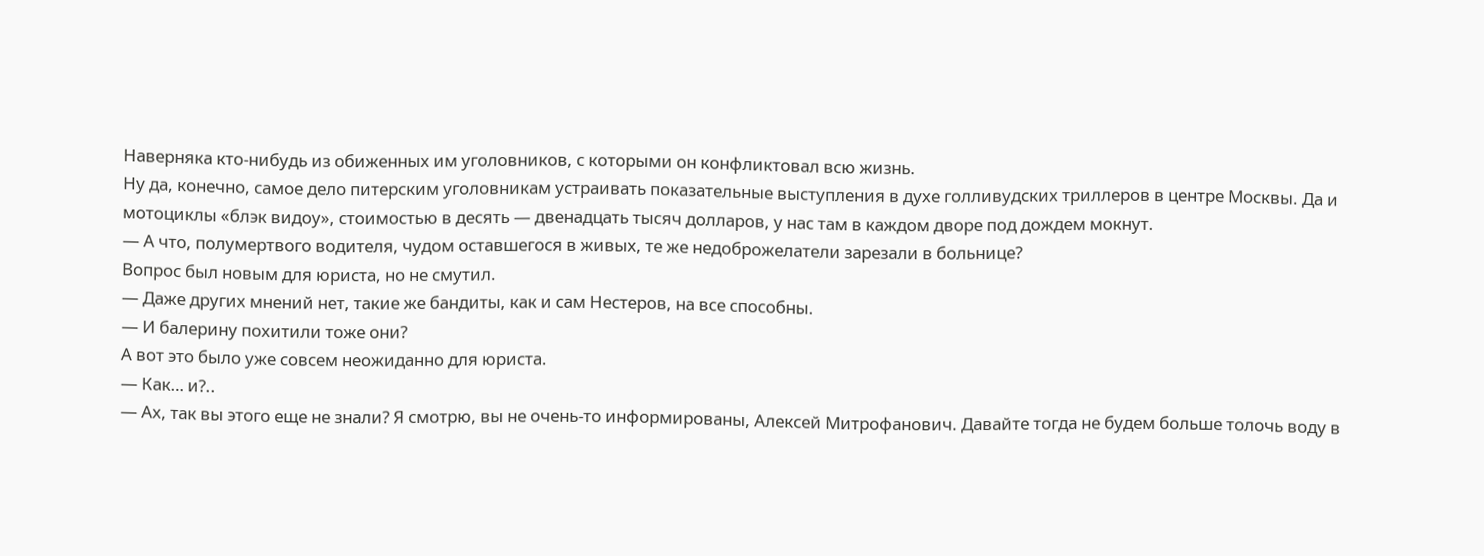Наверняка кто-нибудь из обиженных им уголовников, с которыми он конфликтовал всю жизнь.
Ну да, конечно, самое дело питерским уголовникам устраивать показательные выступления в духе голливудских триллеров в центре Москвы. Да и мотоциклы «блэк видоу», стоимостью в десять — двенадцать тысяч долларов, у нас там в каждом дворе под дождем мокнут.
— А что, полумертвого водителя, чудом оставшегося в живых, те же недоброжелатели зарезали в больнице?
Вопрос был новым для юриста, но не смутил.
— Даже других мнений нет, такие же бандиты, как и сам Нестеров, на все способны.
— И балерину похитили тоже они?
А вот это было уже совсем неожиданно для юриста.
— Как… и?..
— Ах, так вы этого еще не знали? Я смотрю, вы не очень-то информированы, Алексей Митрофанович. Давайте тогда не будем больше толочь воду в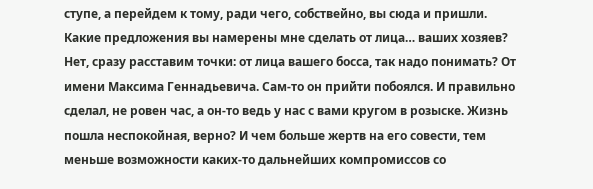ступе, а перейдем к тому, ради чего, собствейно, вы сюда и пришли. Какие предложения вы намерены мне сделать от лица… ваших хозяев? Нет, сразу расставим точки: от лица вашего босса, так надо понимать? От имени Максима Геннадьевича. Сам-то он прийти побоялся. И правильно сделал, не ровен час, а он-то ведь у нас с вами кругом в розыске. Жизнь пошла неспокойная, верно? И чем больше жертв на его совести, тем меньше возможности каких-то дальнейших компромиссов со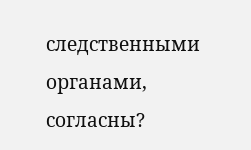следственными органами, согласны?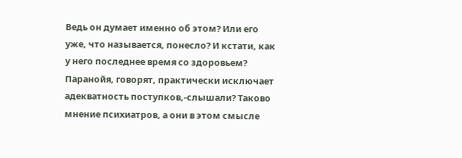Ведь он думает именно об этом? Или его уже, что называется, понесло? И кстати, как у него последнее время со здоровьем? Паранойя, говорят, практически исключает адекватность поступков,-слышали? Таково мнение психиатров, а они в этом смысле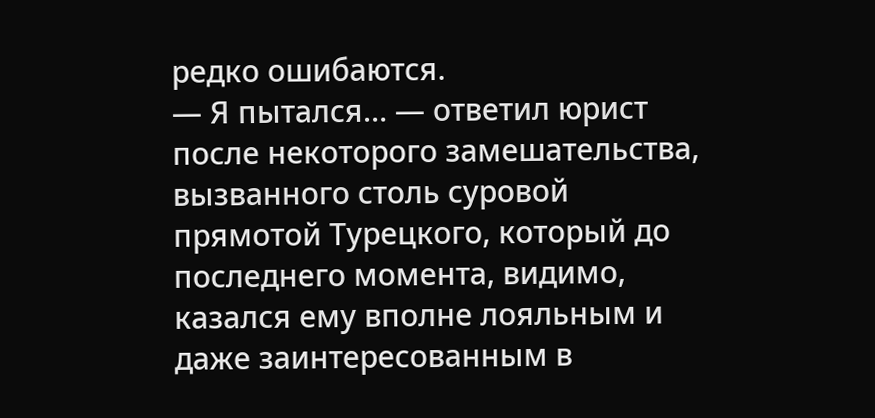редко ошибаются.
— Я пытался… — ответил юрист после некоторого замешательства, вызванного столь суровой прямотой Турецкого, который до последнего момента, видимо, казался ему вполне лояльным и даже заинтересованным в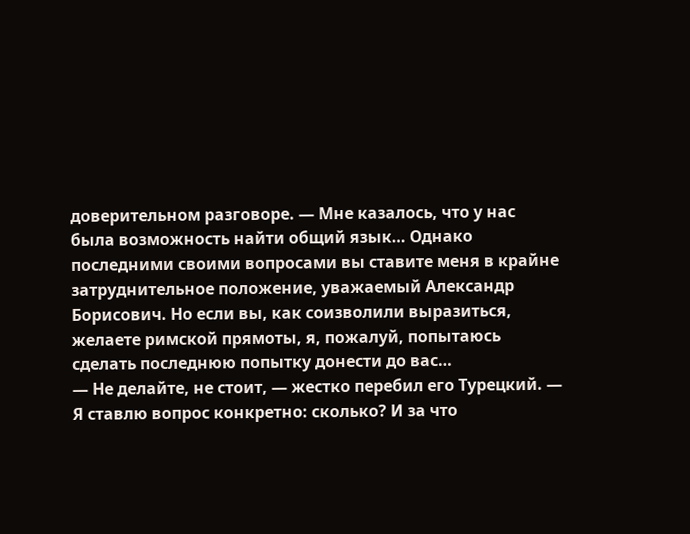доверительном разговоре. — Мне казалось, что у нас была возможность найти общий язык… Однако последними своими вопросами вы ставите меня в крайне затруднительное положение, уважаемый Александр Борисович. Но если вы, как соизволили выразиться, желаете римской прямоты, я, пожалуй, попытаюсь сделать последнюю попытку донести до вас…
— Не делайте, не стоит, — жестко перебил его Турецкий. — Я ставлю вопрос конкретно: сколько? И за что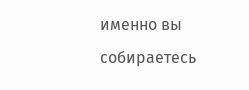именно вы собираетесь